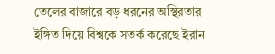তেলের বাজারে বড় ধরনের অস্থিরতার ইঙ্গিত দিয়ে বিশ্বকে সতর্ক করেছে ইরান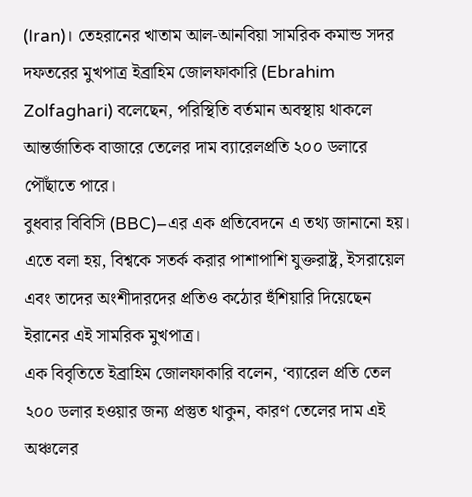(Iran)। তেহরানের খাতাম আল-আনবিয়া সামরিক কমান্ড সদর দফতরের মুখপাত্র ইব্রাহিম জোলফাকারি (Ebrahim Zolfaghari) বলেছেন, পরিস্থিতি বর্তমান অবস্থায় থাকলে আন্তর্জাতিক বাজারে তেলের দাম ব্যারেলপ্রতি ২০০ ডলারে পৌঁছাতে পারে।
বুধবার বিবিসি (BBC)–এর এক প্রতিবেদনে এ তথ্য জানানো হয়। এতে বলা হয়, বিশ্বকে সতর্ক করার পাশাপাশি যুক্তরাষ্ট্র, ইসরায়েল এবং তাদের অংশীদারদের প্রতিও কঠোর হুঁশিয়ারি দিয়েছেন ইরানের এই সামরিক মুখপাত্র।
এক বিবৃতিতে ইব্রাহিম জোলফাকারি বলেন, ‘ব্যারেল প্রতি তেল ২০০ ডলার হওয়ার জন্য প্রস্তুত থাকুন, কারণ তেলের দাম এই অঞ্চলের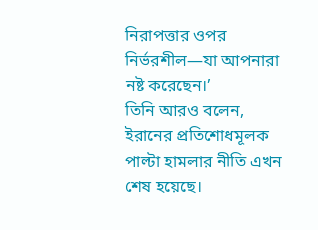নিরাপত্তার ওপর নির্ভরশীল—যা আপনারা নষ্ট করেছেন।’
তিনি আরও বলেন, ইরানের প্রতিশোধমূলক পাল্টা হামলার নীতি এখন শেষ হয়েছে।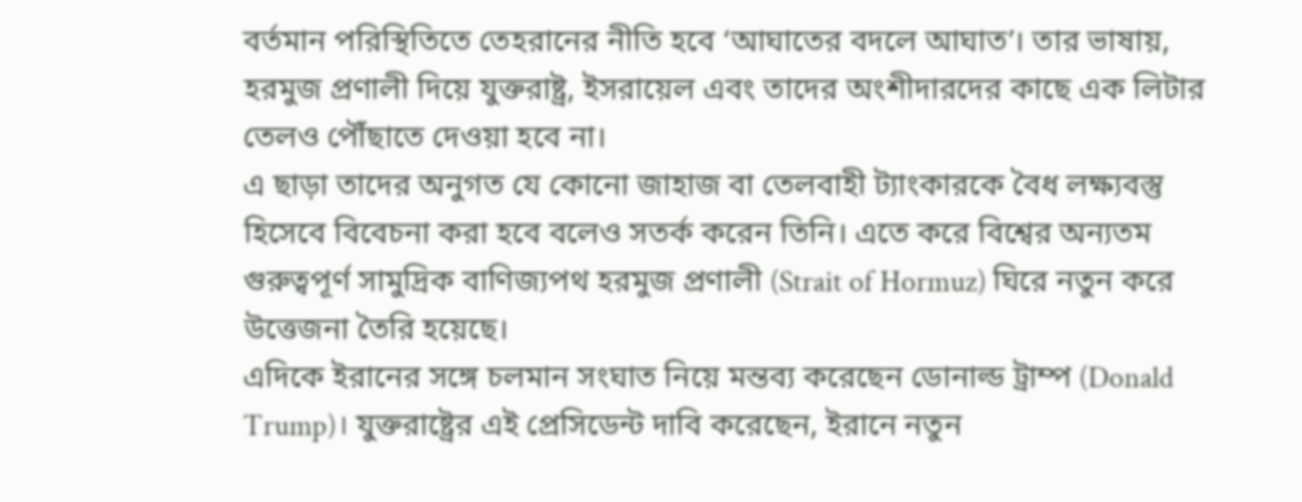বর্তমান পরিস্থিতিতে তেহরানের নীতি হবে ‘আঘাতের বদলে আঘাত’। তার ভাষায়, হরমুজ প্রণালী দিয়ে যুক্তরাষ্ট্র, ইসরায়েল এবং তাদের অংশীদারদের কাছে এক লিটার তেলও পৌঁছাতে দেওয়া হবে না।
এ ছাড়া তাদের অনুগত যে কোনো জাহাজ বা তেলবাহী ট্যাংকারকে বৈধ লক্ষ্যবস্তু হিসেবে বিবেচনা করা হবে বলেও সতর্ক করেন তিনি। এতে করে বিশ্বের অন্যতম গুরুত্বপূর্ণ সামুদ্রিক বাণিজ্যপথ হরমুজ প্রণালী (Strait of Hormuz) ঘিরে নতুন করে উত্তেজনা তৈরি হয়েছে।
এদিকে ইরানের সঙ্গে চলমান সংঘাত নিয়ে মন্তব্য করেছেন ডোনাল্ড ট্রাম্প (Donald Trump)। যুক্তরাষ্ট্রের এই প্রেসিডেন্ট দাবি করেছেন, ইরানে নতুন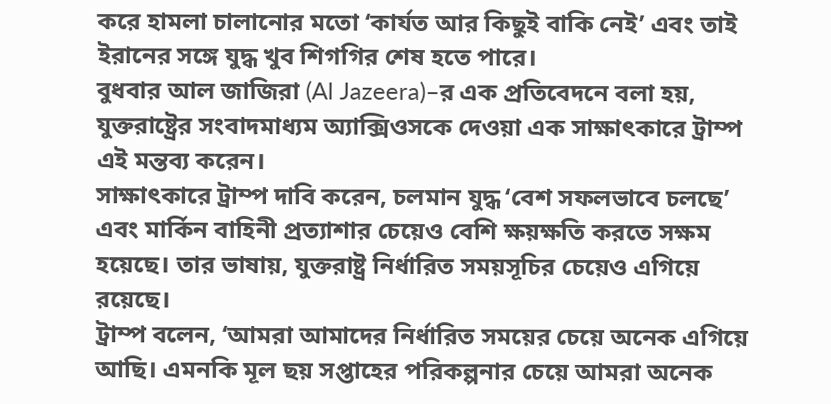করে হামলা চালানোর মতো ‘কার্যত আর কিছুই বাকি নেই’ এবং তাই ইরানের সঙ্গে যুদ্ধ খুব শিগগির শেষ হতে পারে।
বুধবার আল জাজিরা (Al Jazeera)–র এক প্রতিবেদনে বলা হয়, যুক্তরাষ্ট্রের সংবাদমাধ্যম অ্যাক্সিওসকে দেওয়া এক সাক্ষাৎকারে ট্রাম্প এই মন্তব্য করেন।
সাক্ষাৎকারে ট্রাম্প দাবি করেন, চলমান যুদ্ধ ‘বেশ সফলভাবে চলছে’ এবং মার্কিন বাহিনী প্রত্যাশার চেয়েও বেশি ক্ষয়ক্ষতি করতে সক্ষম হয়েছে। তার ভাষায়, যুক্তরাষ্ট্র নির্ধারিত সময়সূচির চেয়েও এগিয়ে রয়েছে।
ট্রাম্প বলেন, ‘আমরা আমাদের নির্ধারিত সময়ের চেয়ে অনেক এগিয়ে আছি। এমনকি মূল ছয় সপ্তাহের পরিকল্পনার চেয়ে আমরা অনেক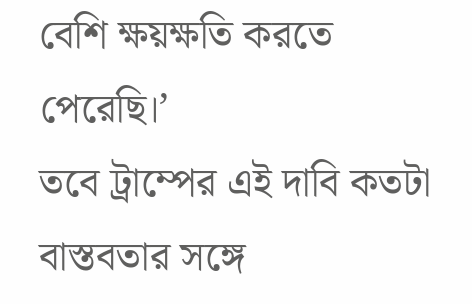বেশি ক্ষয়ক্ষতি করতে পেরেছি।’
তবে ট্রাম্পের এই দাবি কতটা বাস্তবতার সঙ্গে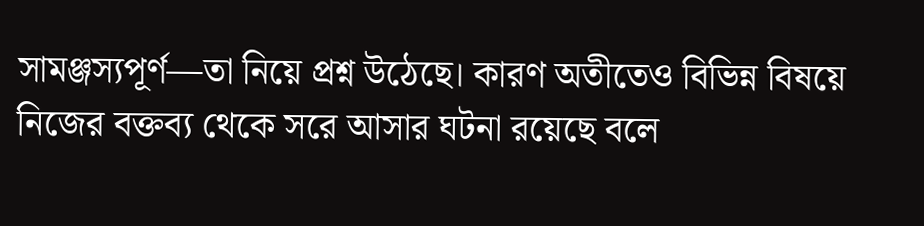সামঞ্জস্যপূর্ণ—তা নিয়ে প্রশ্ন উঠেছে। কারণ অতীতেও বিভিন্ন বিষয়ে নিজের বক্তব্য থেকে সরে আসার ঘটনা রয়েছে বলে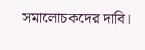সমালোচকদের দাবি।